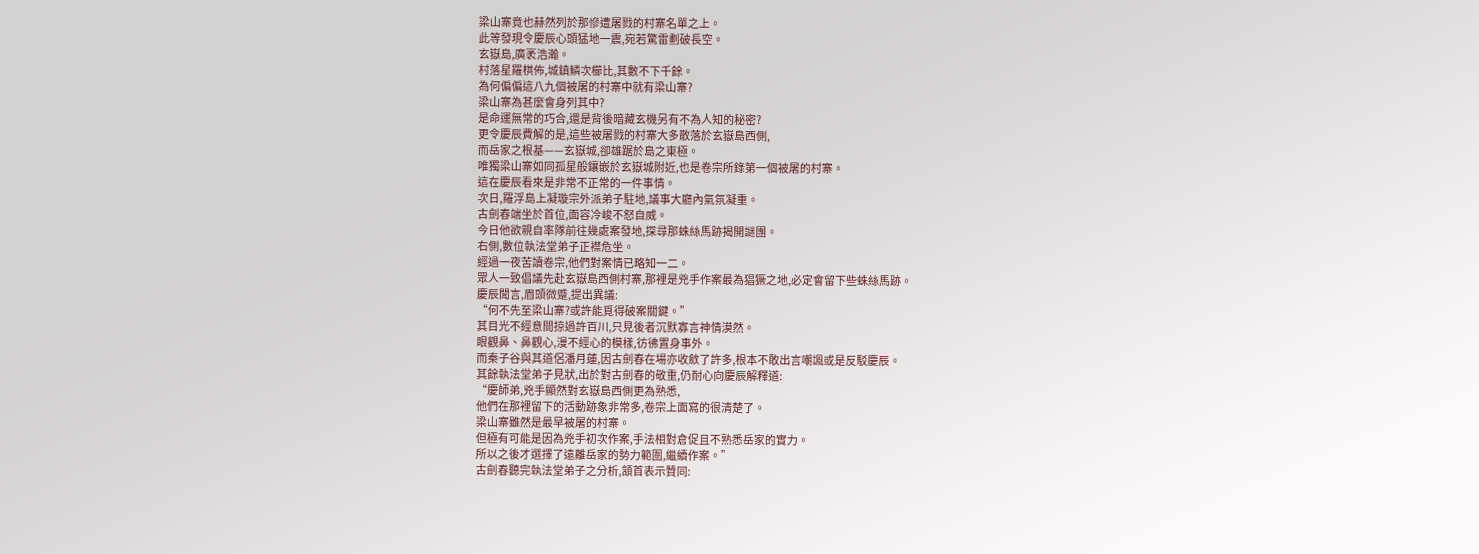梁山寨竟也赫然列於那慘遭屠戮的村寨名單之上。
此等發現令慶辰心頭猛地一震,宛若驚雷劃破長空。
玄嶽島,廣袤浩瀚。
村落星羅棋佈,城鎮鱗次櫛比,其數不下千餘。
為何偏偏這八九個被屠的村寨中就有梁山寨?
梁山寨為甚麼會身列其中?
是命運無常的巧合,還是背後暗藏玄機另有不為人知的秘密?
更令慶辰費解的是,這些被屠戮的村寨大多散落於玄嶽島西側,
而岳家之根基——玄嶽城,卻雄踞於島之東極。
唯獨梁山寨如同孤星般鑲嵌於玄嶽城附近,也是卷宗所錄第一個被屠的村寨。
這在慶辰看來是非常不正常的一件事情。
次日,羅浮島上凝璇宗外派弟子駐地,議事大廳內氣氛凝重。
古劍春端坐於首位,面容冷峻不怒自威。
今日他欲親自率隊前往幾處案發地,探尋那蛛絲馬跡揭開謎團。
右側,數位執法堂弟子正襟危坐。
經過一夜苦讀卷宗,他們對案情已略知一二。
眾人一致倡議先赴玄嶽島西側村寨,那裡是兇手作案最為猖獗之地,必定會留下些蛛絲馬跡。
慶辰聞言,眉頭微蹙,提出異議:
“何不先至梁山寨?或許能覓得破案關鍵。”
其目光不經意間掠過許百川,只見後者沉默寡言神情漠然。
眼觀鼻、鼻觀心,漫不經心的模樣,彷彿置身事外。
而秦子谷與其道侶潘月蓮,因古劍春在場亦收斂了許多,根本不敢出言嘲諷或是反駁慶辰。
其餘執法堂弟子見狀,出於對古劍春的敬重,仍耐心向慶辰解釋道:
“慶師弟,兇手顯然對玄嶽島西側更為熟悉,
他們在那裡留下的活動跡象非常多,卷宗上面寫的很清楚了。
梁山寨雖然是最早被屠的村寨。
但極有可能是因為兇手初次作案,手法相對倉促且不熟悉岳家的實力。
所以之後才選擇了遠離岳家的勢力範圍,繼續作案。”
古劍春聽完執法堂弟子之分析,頷首表示贊同: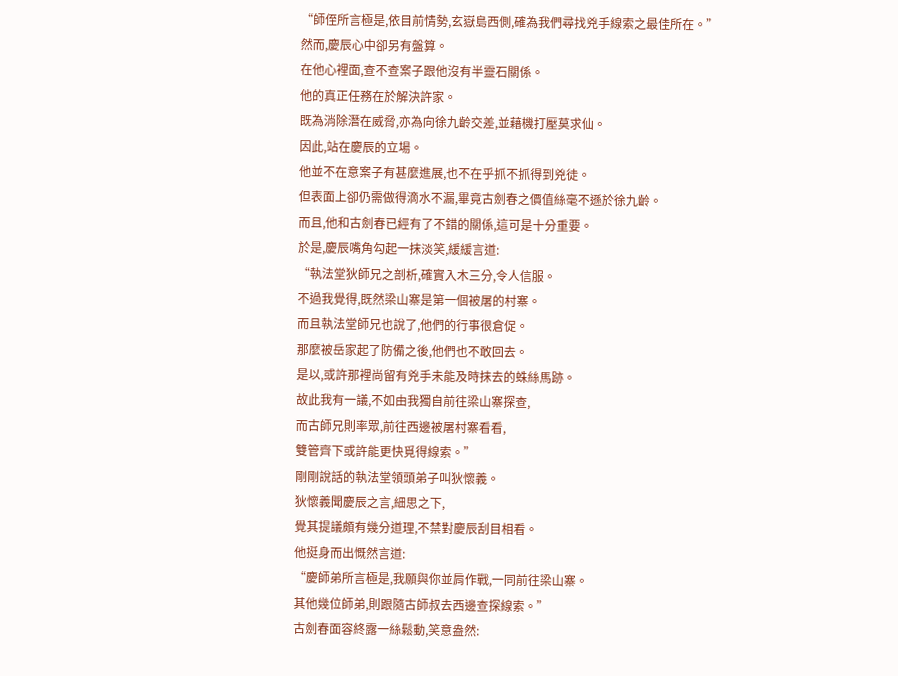“師侄所言極是,依目前情勢,玄嶽島西側,確為我們尋找兇手線索之最佳所在。”
然而,慶辰心中卻另有盤算。
在他心裡面,查不查案子跟他沒有半靈石關係。
他的真正任務在於解決許家。
既為消除潛在威脅,亦為向徐九齡交差,並藉機打壓莫求仙。
因此,站在慶辰的立場。
他並不在意案子有甚麼進展,也不在乎抓不抓得到兇徒。
但表面上卻仍需做得滴水不漏,畢竟古劍春之價值絲毫不遜於徐九齡。
而且,他和古劍春已經有了不錯的關係,這可是十分重要。
於是,慶辰嘴角勾起一抹淡笑,緩緩言道:
“執法堂狄師兄之剖析,確實入木三分,令人信服。
不過我覺得,既然梁山寨是第一個被屠的村寨。
而且執法堂師兄也說了,他們的行事很倉促。
那麼被岳家起了防備之後,他們也不敢回去。
是以,或許那裡尚留有兇手未能及時抹去的蛛絲馬跡。
故此我有一議,不如由我獨自前往梁山寨探查,
而古師兄則率眾,前往西邊被屠村寨看看,
雙管齊下或許能更快覓得線索。”
剛剛說話的執法堂領頭弟子叫狄懷義。
狄懷義聞慶辰之言,細思之下,
覺其提議頗有幾分道理,不禁對慶辰刮目相看。
他挺身而出慨然言道:
“慶師弟所言極是,我願與你並肩作戰,一同前往梁山寨。
其他幾位師弟,則跟隨古師叔去西邊查探線索。”
古劍春面容終露一絲鬆動,笑意盎然: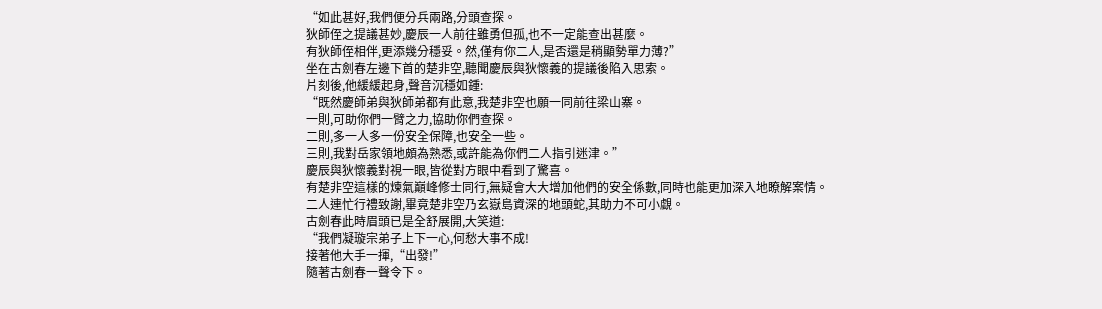“如此甚好,我們便分兵兩路,分頭查探。
狄師侄之提議甚妙,慶辰一人前往雖勇但孤,也不一定能查出甚麼。
有狄師侄相伴,更添幾分穩妥。然,僅有你二人,是否還是稍顯勢單力薄?”
坐在古劍春左邊下首的楚非空,聽聞慶辰與狄懷義的提議後陷入思索。
片刻後,他緩緩起身,聲音沉穩如鍾:
“既然慶師弟與狄師弟都有此意,我楚非空也願一同前往梁山寨。
一則,可助你們一臂之力,協助你們查探。
二則,多一人多一份安全保障,也安全一些。
三則,我對岳家領地頗為熟悉,或許能為你們二人指引迷津。”
慶辰與狄懷義對視一眼,皆從對方眼中看到了驚喜。
有楚非空這樣的煉氣巔峰修士同行,無疑會大大增加他們的安全係數,同時也能更加深入地瞭解案情。
二人連忙行禮致謝,畢竟楚非空乃玄嶽島資深的地頭蛇,其助力不可小覷。
古劍春此時眉頭已是全舒展開,大笑道:
“我們凝璇宗弟子上下一心,何愁大事不成!
接著他大手一揮,“出發!”
隨著古劍春一聲令下。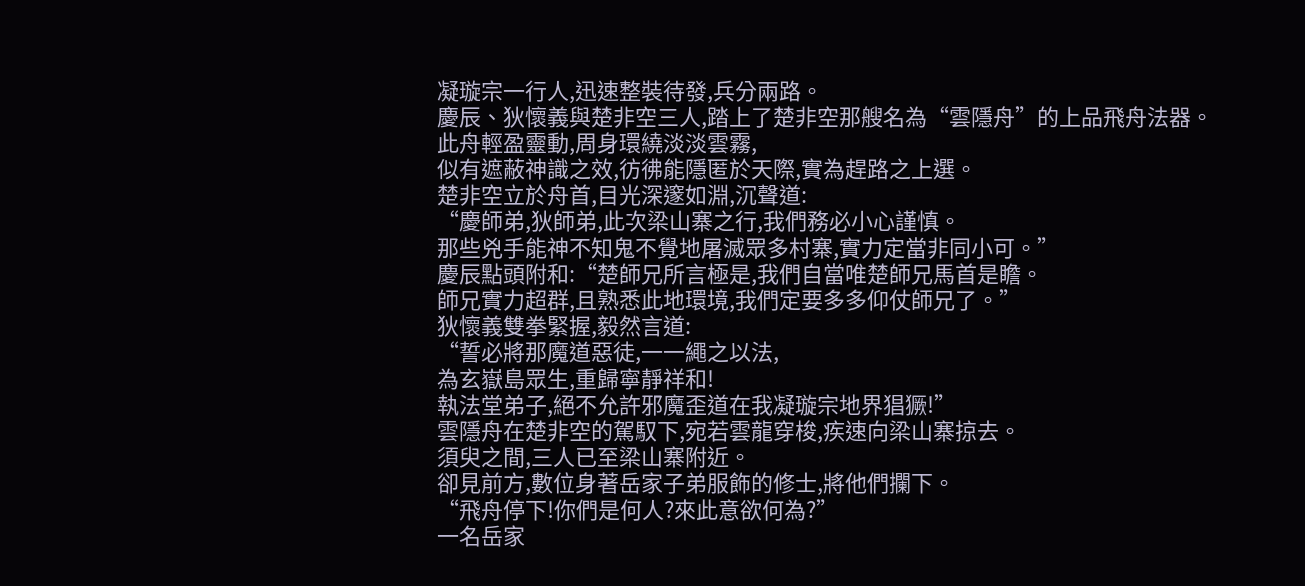凝璇宗一行人,迅速整裝待發,兵分兩路。
慶辰、狄懷義與楚非空三人,踏上了楚非空那艘名為“雲隱舟”的上品飛舟法器。
此舟輕盈靈動,周身環繞淡淡雲霧,
似有遮蔽神識之效,彷彿能隱匿於天際,實為趕路之上選。
楚非空立於舟首,目光深邃如淵,沉聲道:
“慶師弟,狄師弟,此次梁山寨之行,我們務必小心謹慎。
那些兇手能神不知鬼不覺地屠滅眾多村寨,實力定當非同小可。”
慶辰點頭附和:“楚師兄所言極是,我們自當唯楚師兄馬首是瞻。
師兄實力超群,且熟悉此地環境,我們定要多多仰仗師兄了。”
狄懷義雙拳緊握,毅然言道:
“誓必將那魔道惡徒,一一繩之以法,
為玄嶽島眾生,重歸寧靜祥和!
執法堂弟子,絕不允許邪魔歪道在我凝璇宗地界猖獗!”
雲隱舟在楚非空的駕馭下,宛若雲龍穿梭,疾速向梁山寨掠去。
須臾之間,三人已至梁山寨附近。
卻見前方,數位身著岳家子弟服飾的修士,將他們攔下。
“飛舟停下!你們是何人?來此意欲何為?”
一名岳家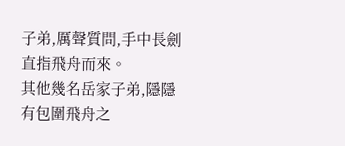子弟,厲聲質問,手中長劍直指飛舟而來。
其他幾名岳家子弟,隱隱有包圍飛舟之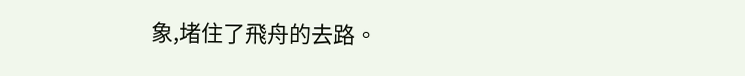象,堵住了飛舟的去路。